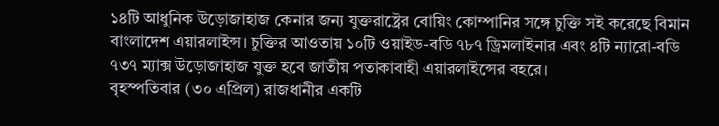১৪টি আধুনিক উড়োজাহাজ কেনার জন্য যুক্তরাষ্ট্রের বোয়িং কোম্পানির সঙ্গে চুক্তি সই করেছে বিমান বাংলাদেশ এয়ারলাইন্স। চুক্তির আওতায় ১০টি ওয়াইড-বডি ৭৮৭ ড্রিমলাইনার এবং ৪টি ন্যারো-বডি ৭৩৭ ম্যাক্স উড়োজাহাজ যুক্ত হবে জাতীয় পতাকাবাহী এয়ারলাইন্সের বহরে।
বৃহস্পতিবার (৩০ এপ্রিল) রাজধানীর একটি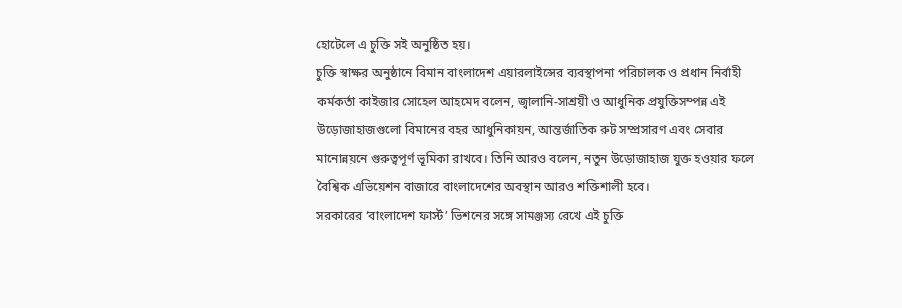হোটেলে এ চুক্তি সই অনুষ্ঠিত হয়।
চুক্তি স্বাক্ষর অনুষ্ঠানে বিমান বাংলাদেশ এয়ারলাইন্সের ব্যবস্থাপনা পরিচালক ও প্রধান নির্বাহী কর্মকর্তা কাইজার সোহেল আহমেদ বলেন, জ্বালানি-সাশ্রয়ী ও আধুনিক প্রযুক্তিসম্পন্ন এই উড়োজাহাজগুলো বিমানের বহর আধুনিকায়ন, আন্তর্জাতিক রুট সম্প্রসারণ এবং সেবার মানোন্নয়নে গুরুত্বপূর্ণ ভূমিকা রাখবে। তিনি আরও বলেন, নতুন উড়োজাহাজ যুক্ত হওয়ার ফলে বৈশ্বিক এভিয়েশন বাজারে বাংলাদেশের অবস্থান আরও শক্তিশালী হবে।
সরকারের ‘বাংলাদেশ ফার্স্ট’ ভিশনের সঙ্গে সামঞ্জস্য রেখে এই চুক্তি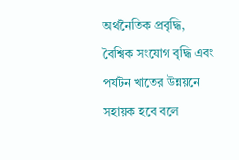অর্থনৈতিক প্রবৃদ্ধি, বৈশ্বিক সংযোগ বৃদ্ধি এবং পর্যটন খাতের উন্নয়নে সহায়ক হবে বলে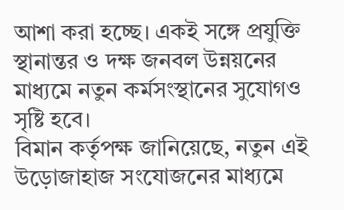আশা করা হচ্ছে। একই সঙ্গে প্রযুক্তি স্থানান্তর ও দক্ষ জনবল উন্নয়নের মাধ্যমে নতুন কর্মসংস্থানের সুযোগও সৃষ্টি হবে।
বিমান কর্তৃপক্ষ জানিয়েছে, নতুন এই উড়োজাহাজ সংযোজনের মাধ্যমে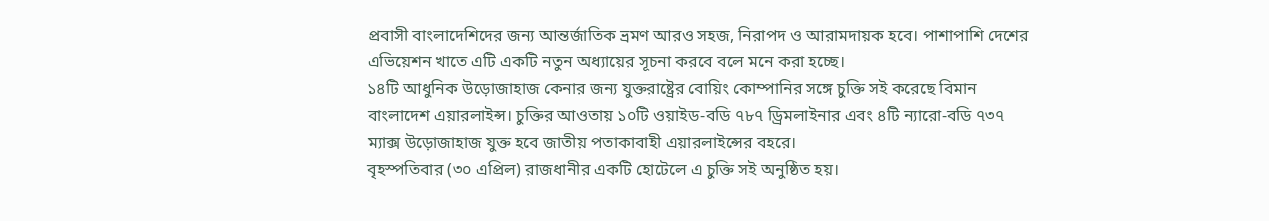প্রবাসী বাংলাদেশিদের জন্য আন্তর্জাতিক ভ্রমণ আরও সহজ, নিরাপদ ও আরামদায়ক হবে। পাশাপাশি দেশের এভিয়েশন খাতে এটি একটি নতুন অধ্যায়ের সূচনা করবে বলে মনে করা হচ্ছে।
১৪টি আধুনিক উড়োজাহাজ কেনার জন্য যুক্তরাষ্ট্রের বোয়িং কোম্পানির সঙ্গে চুক্তি সই করেছে বিমান বাংলাদেশ এয়ারলাইন্স। চুক্তির আওতায় ১০টি ওয়াইড-বডি ৭৮৭ ড্রিমলাইনার এবং ৪টি ন্যারো-বডি ৭৩৭ ম্যাক্স উড়োজাহাজ যুক্ত হবে জাতীয় পতাকাবাহী এয়ারলাইন্সের বহরে।
বৃহস্পতিবার (৩০ এপ্রিল) রাজধানীর একটি হোটেলে এ চুক্তি সই অনুষ্ঠিত হয়।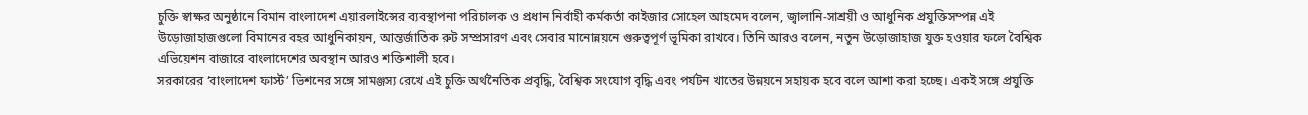চুক্তি স্বাক্ষর অনুষ্ঠানে বিমান বাংলাদেশ এয়ারলাইন্সের ব্যবস্থাপনা পরিচালক ও প্রধান নির্বাহী কর্মকর্তা কাইজার সোহেল আহমেদ বলেন, জ্বালানি-সাশ্রয়ী ও আধুনিক প্রযুক্তিসম্পন্ন এই উড়োজাহাজগুলো বিমানের বহর আধুনিকায়ন, আন্তর্জাতিক রুট সম্প্রসারণ এবং সেবার মানোন্নয়নে গুরুত্বপূর্ণ ভূমিকা রাখবে। তিনি আরও বলেন, নতুন উড়োজাহাজ যুক্ত হওয়ার ফলে বৈশ্বিক এভিয়েশন বাজারে বাংলাদেশের অবস্থান আরও শক্তিশালী হবে।
সরকারের ‘বাংলাদেশ ফার্স্ট’ ভিশনের সঙ্গে সামঞ্জস্য রেখে এই চুক্তি অর্থনৈতিক প্রবৃদ্ধি, বৈশ্বিক সংযোগ বৃদ্ধি এবং পর্যটন খাতের উন্নয়নে সহায়ক হবে বলে আশা করা হচ্ছে। একই সঙ্গে প্রযুক্তি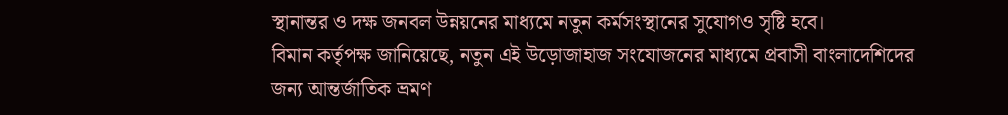স্থানান্তর ও দক্ষ জনবল উন্নয়নের মাধ্যমে নতুন কর্মসংস্থানের সুযোগও সৃষ্টি হবে।
বিমান কর্তৃপক্ষ জানিয়েছে, নতুন এই উড়োজাহাজ সংযোজনের মাধ্যমে প্রবাসী বাংলাদেশিদের জন্য আন্তর্জাতিক ভ্রমণ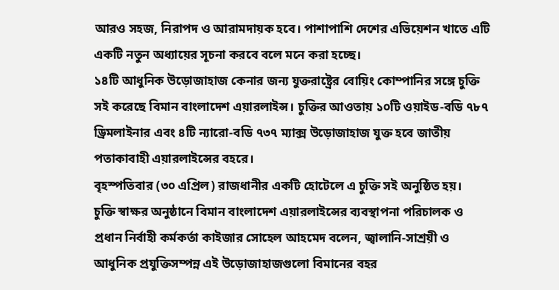আরও সহজ, নিরাপদ ও আরামদায়ক হবে। পাশাপাশি দেশের এভিয়েশন খাতে এটি একটি নতুন অধ্যায়ের সূচনা করবে বলে মনে করা হচ্ছে।
১৪টি আধুনিক উড়োজাহাজ কেনার জন্য যুক্তরাষ্ট্রের বোয়িং কোম্পানির সঙ্গে চুক্তি সই করেছে বিমান বাংলাদেশ এয়ারলাইন্স। চুক্তির আওতায় ১০টি ওয়াইড-বডি ৭৮৭ ড্রিমলাইনার এবং ৪টি ন্যারো-বডি ৭৩৭ ম্যাক্স উড়োজাহাজ যুক্ত হবে জাতীয় পতাকাবাহী এয়ারলাইন্সের বহরে।
বৃহস্পতিবার (৩০ এপ্রিল) রাজধানীর একটি হোটেলে এ চুক্তি সই অনুষ্ঠিত হয়।
চুক্তি স্বাক্ষর অনুষ্ঠানে বিমান বাংলাদেশ এয়ারলাইন্সের ব্যবস্থাপনা পরিচালক ও প্রধান নির্বাহী কর্মকর্তা কাইজার সোহেল আহমেদ বলেন, জ্বালানি-সাশ্রয়ী ও আধুনিক প্রযুক্তিসম্পন্ন এই উড়োজাহাজগুলো বিমানের বহর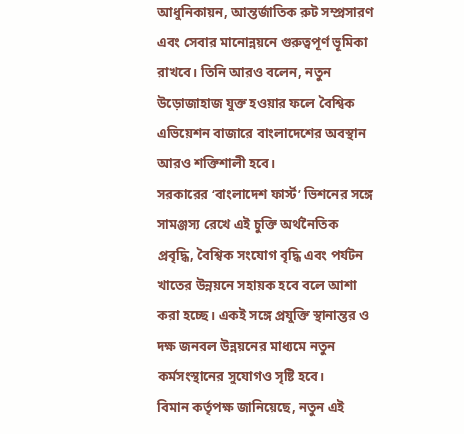আধুনিকায়ন, আন্তর্জাতিক রুট সম্প্রসারণ এবং সেবার মানোন্নয়নে গুরুত্বপূর্ণ ভূমিকা রাখবে। তিনি আরও বলেন, নতুন উড়োজাহাজ যুক্ত হওয়ার ফলে বৈশ্বিক এভিয়েশন বাজারে বাংলাদেশের অবস্থান আরও শক্তিশালী হবে।
সরকারের ‘বাংলাদেশ ফার্স্ট’ ভিশনের সঙ্গে সামঞ্জস্য রেখে এই চুক্তি অর্থনৈতিক প্রবৃদ্ধি, বৈশ্বিক সংযোগ বৃদ্ধি এবং পর্যটন খাতের উন্নয়নে সহায়ক হবে বলে আশা করা হচ্ছে। একই সঙ্গে প্রযুক্তি স্থানান্তর ও দক্ষ জনবল উন্নয়নের মাধ্যমে নতুন কর্মসংস্থানের সুযোগও সৃষ্টি হবে।
বিমান কর্তৃপক্ষ জানিয়েছে, নতুন এই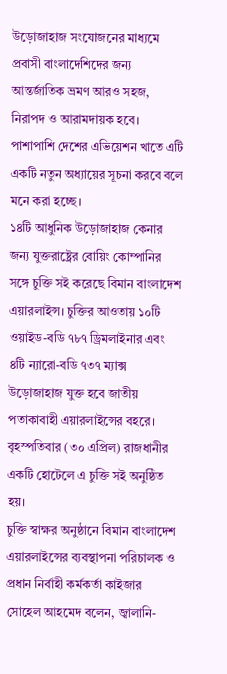উড়োজাহাজ সংযোজনের মাধ্যমে প্রবাসী বাংলাদেশিদের জন্য আন্তর্জাতিক ভ্রমণ আরও সহজ, নিরাপদ ও আরামদায়ক হবে। পাশাপাশি দেশের এভিয়েশন খাতে এটি একটি নতুন অধ্যায়ের সূচনা করবে বলে মনে করা হচ্ছে।
১৪টি আধুনিক উড়োজাহাজ কেনার জন্য যুক্তরাষ্ট্রের বোয়িং কোম্পানির সঙ্গে চুক্তি সই করেছে বিমান বাংলাদেশ এয়ারলাইন্স। চুক্তির আওতায় ১০টি ওয়াইড-বডি ৭৮৭ ড্রিমলাইনার এবং ৪টি ন্যারো-বডি ৭৩৭ ম্যাক্স উড়োজাহাজ যুক্ত হবে জাতীয় পতাকাবাহী এয়ারলাইন্সের বহরে।
বৃহস্পতিবার (৩০ এপ্রিল) রাজধানীর একটি হোটেলে এ চুক্তি সই অনুষ্ঠিত হয়।
চুক্তি স্বাক্ষর অনুষ্ঠানে বিমান বাংলাদেশ এয়ারলাইন্সের ব্যবস্থাপনা পরিচালক ও প্রধান নির্বাহী কর্মকর্তা কাইজার সোহেল আহমেদ বলেন, জ্বালানি-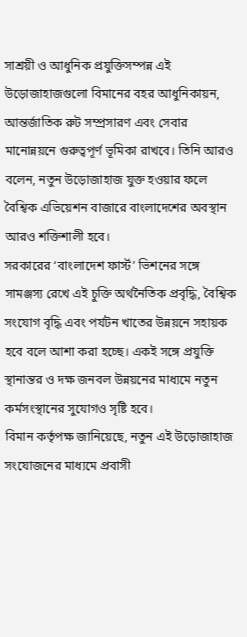সাশ্রয়ী ও আধুনিক প্রযুক্তিসম্পন্ন এই উড়োজাহাজগুলো বিমানের বহর আধুনিকায়ন, আন্তর্জাতিক রুট সম্প্রসারণ এবং সেবার মানোন্নয়নে গুরুত্বপূর্ণ ভূমিকা রাখবে। তিনি আরও বলেন, নতুন উড়োজাহাজ যুক্ত হওয়ার ফলে বৈশ্বিক এভিয়েশন বাজারে বাংলাদেশের অবস্থান আরও শক্তিশালী হবে।
সরকারের ‘বাংলাদেশ ফার্স্ট’ ভিশনের সঙ্গে সামঞ্জস্য রেখে এই চুক্তি অর্থনৈতিক প্রবৃদ্ধি, বৈশ্বিক সংযোগ বৃদ্ধি এবং পর্যটন খাতের উন্নয়নে সহায়ক হবে বলে আশা করা হচ্ছে। একই সঙ্গে প্রযুক্তি স্থানান্তর ও দক্ষ জনবল উন্নয়নের মাধ্যমে নতুন কর্মসংস্থানের সুযোগও সৃষ্টি হবে।
বিমান কর্তৃপক্ষ জানিয়েছে, নতুন এই উড়োজাহাজ সংযোজনের মাধ্যমে প্রবাসী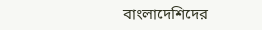বাংলাদেশিদের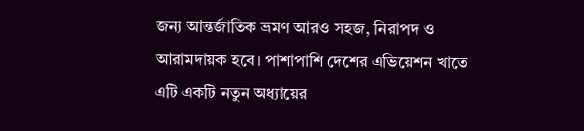জন্য আন্তর্জাতিক ভ্রমণ আরও সহজ, নিরাপদ ও আরামদায়ক হবে। পাশাপাশি দেশের এভিয়েশন খাতে এটি একটি নতুন অধ্যায়ের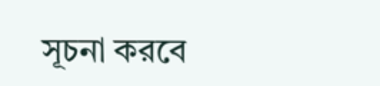সূচনা করবে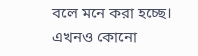বলে মনে করা হচ্ছে।
এখনও কোনো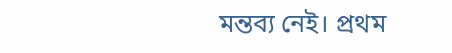মন্তব্য নেই। প্রথম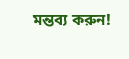মন্তব্য করুন!